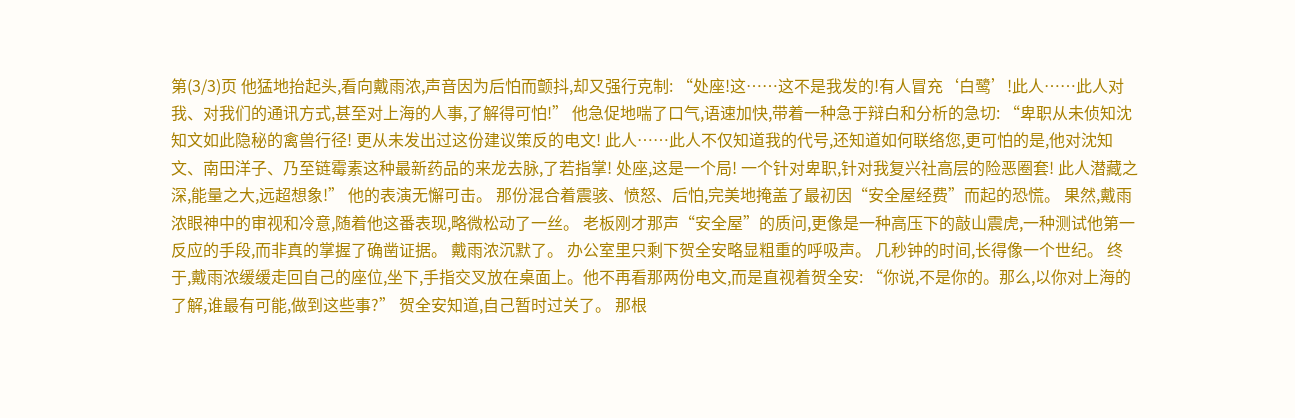第(3/3)页 他猛地抬起头,看向戴雨浓,声音因为后怕而颤抖,却又强行克制: “处座!这……这不是我发的!有人冒充‘白鹭’!此人……此人对我、对我们的通讯方式,甚至对上海的人事,了解得可怕!” 他急促地喘了口气,语速加快,带着一种急于辩白和分析的急切: “卑职从未侦知沈知文如此隐秘的禽兽行径! 更从未发出过这份建议策反的电文! 此人……此人不仅知道我的代号,还知道如何联络您,更可怕的是,他对沈知文、南田洋子、乃至链霉素这种最新药品的来龙去脉,了若指掌! 处座,这是一个局! 一个针对卑职,针对我复兴社高层的险恶圈套! 此人潜藏之深,能量之大,远超想象!” 他的表演无懈可击。 那份混合着震骇、愤怒、后怕,完美地掩盖了最初因“安全屋经费”而起的恐慌。 果然,戴雨浓眼神中的审视和冷意,随着他这番表现,略微松动了一丝。 老板刚才那声“安全屋”的质问,更像是一种高压下的敲山震虎,一种测试他第一反应的手段,而非真的掌握了确凿证据。 戴雨浓沉默了。 办公室里只剩下贺全安略显粗重的呼吸声。 几秒钟的时间,长得像一个世纪。 终于,戴雨浓缓缓走回自己的座位,坐下,手指交叉放在桌面上。他不再看那两份电文,而是直视着贺全安: “你说,不是你的。那么,以你对上海的了解,谁最有可能,做到这些事?” 贺全安知道,自己暂时过关了。 那根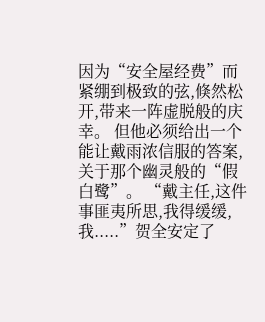因为“安全屋经费”而紧绷到极致的弦,倏然松开,带来一阵虚脱般的庆幸。 但他必须给出一个能让戴雨浓信服的答案,关于那个幽灵般的“假白鹭”。 “戴主任,这件事匪夷所思,我得缓缓,我.....”贺全安定了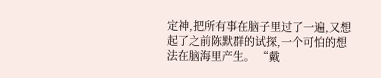定神,把所有事在脑子里过了一遍,又想起了之前陈默群的试探,一个可怕的想法在脑海里产生。 “戴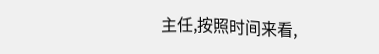主任,按照时间来看,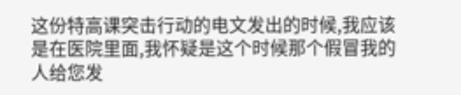这份特高课突击行动的电文发出的时候,我应该是在医院里面,我怀疑是这个时候那个假冒我的人给您发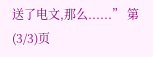送了电文,那么......” 第(3/3)页